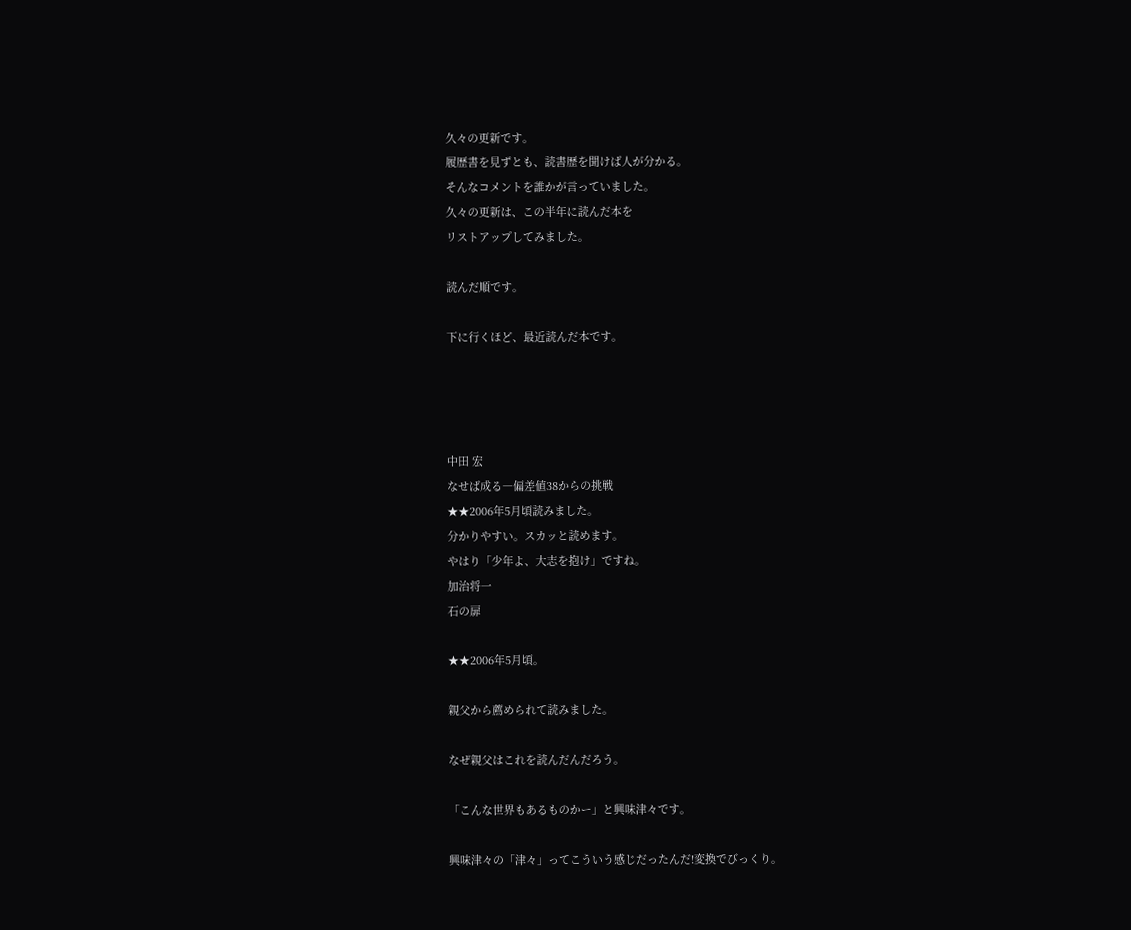久々の更新です。
履歴書を見ずとも、読書歴を聞けば人が分かる。
そんなコメントを誰かが言っていました。
久々の更新は、この半年に読んだ本を
リストアップしてみました。

読んだ順です。

下に行くほど、最近読んだ本です。




中田 宏
なせば成る―偏差値38からの挑戦
★★2006年5月頃読みました。
分かりやすい。スカッと読めます。
やはり「少年よ、大志を抱け」ですね。
加治将一
石の扉

★★2006年5月頃。

親父から薦められて読みました。

なぜ親父はこれを読んだんだろう。

「こんな世界もあるものかー」と興味津々です。

興味津々の「津々」ってこういう感じだったんだ!変換でびっくり。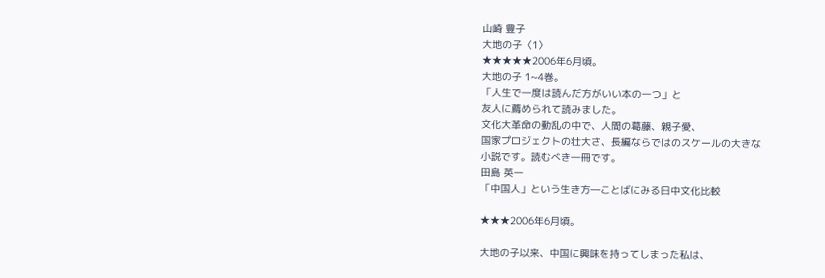山崎 豊子
大地の子〈1〉
★★★★★2006年6月頃。
大地の子 1~4巻。
「人生で一度は読んだ方がいい本の一つ」と
友人に薦められて読みました。
文化大革命の動乱の中で、人間の葛藤、親子愛、
国家プロジェクトの壮大さ、長編ならではのスケールの大きな
小説です。読むべき一冊です。
田島 英一
「中国人」という生き方―ことばにみる日中文化比較

★★★2006年6月頃。

大地の子以来、中国に興味を持ってしまった私は、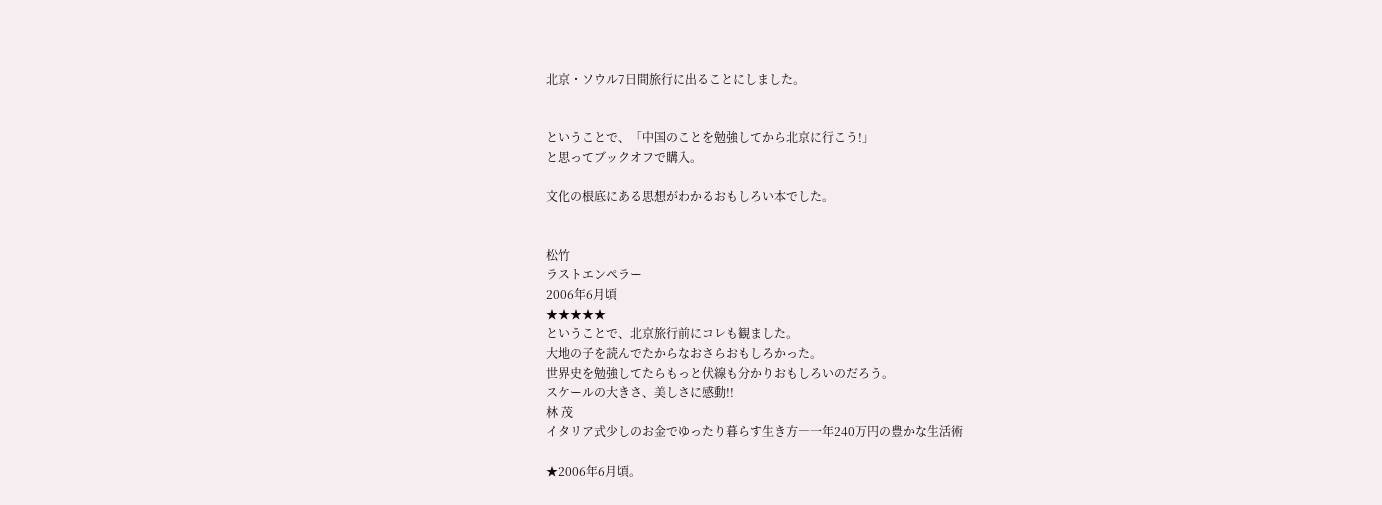北京・ソウル7日間旅行に出ることにしました。


ということで、「中国のことを勉強してから北京に行こう!」
と思ってブックオフで購入。

文化の根底にある思想がわかるおもしろい本でした。


松竹
ラストエンペラー
2006年6月頃
★★★★★
ということで、北京旅行前にコレも観ました。
大地の子を読んでたからなおさらおもしろかった。
世界史を勉強してたらもっと伏線も分かりおもしろいのだろう。
スケールの大きさ、美しさに感動!!
林 茂
イタリア式少しのお金でゆったり暮らす生き方―一年240万円の豊かな生活術

★2006年6月頃。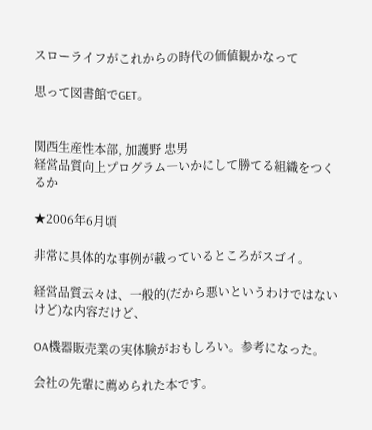スローライフがこれからの時代の価値観かなって

思って図書館でGET。


関西生産性本部, 加護野 忠男
経営品質向上プログラム―いかにして勝てる組織をつくるか

★2006年6月頃

非常に具体的な事例が載っているところがスゴイ。

経営品質云々は、一般的(だから悪いというわけではないけど)な内容だけど、

OA機器販売業の実体験がおもしろい。参考になった。

会社の先輩に薦められた本です。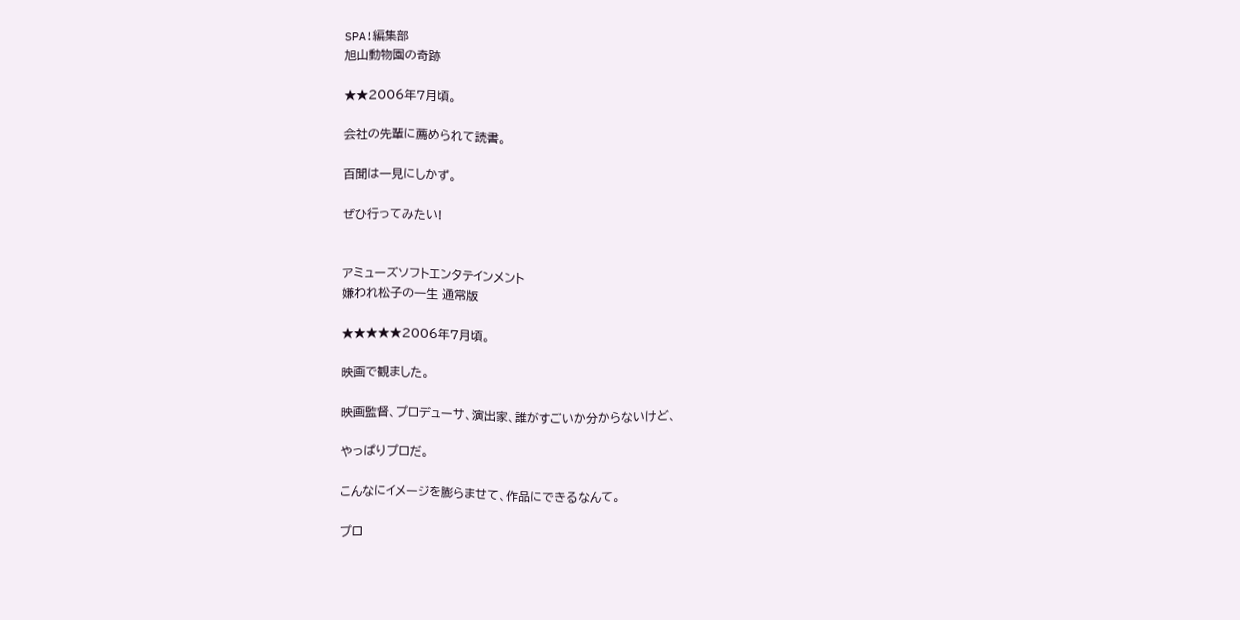SPA!編集部
旭山動物園の奇跡

★★2006年7月頃。

会社の先輩に薦められて読書。

百聞は一見にしかず。

ぜひ行ってみたい!


アミューズソフトエンタテインメント
嫌われ松子の一生 通常版

★★★★★2006年7月頃。

映画で観ました。

映画監督、プロデューサ、演出家、誰がすごいか分からないけど、

やっぱりプロだ。

こんなにイメージを膨らませて、作品にできるなんて。

プロ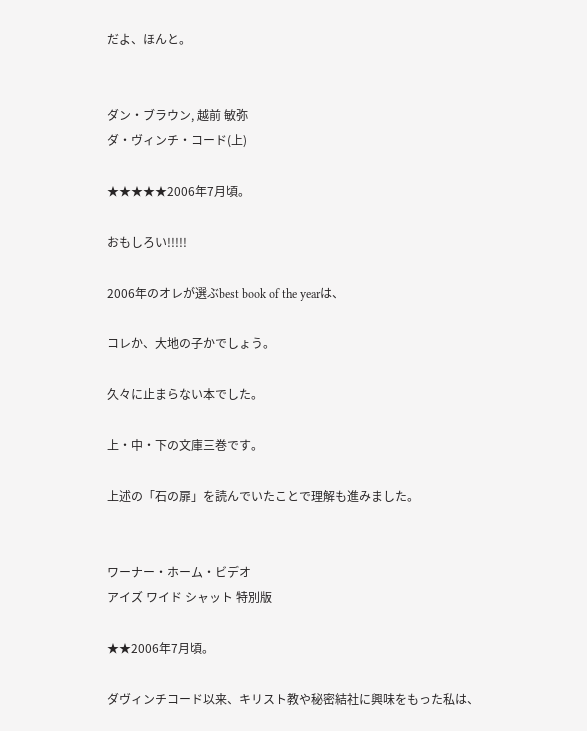だよ、ほんと。


ダン・ブラウン, 越前 敏弥
ダ・ヴィンチ・コード(上)

★★★★★2006年7月頃。

おもしろい!!!!!

2006年のオレが選ぶbest book of the yearは、

コレか、大地の子かでしょう。

久々に止まらない本でした。

上・中・下の文庫三巻です。

上述の「石の扉」を読んでいたことで理解も進みました。


ワーナー・ホーム・ビデオ
アイズ ワイド シャット 特別版

★★2006年7月頃。

ダヴィンチコード以来、キリスト教や秘密結社に興味をもった私は、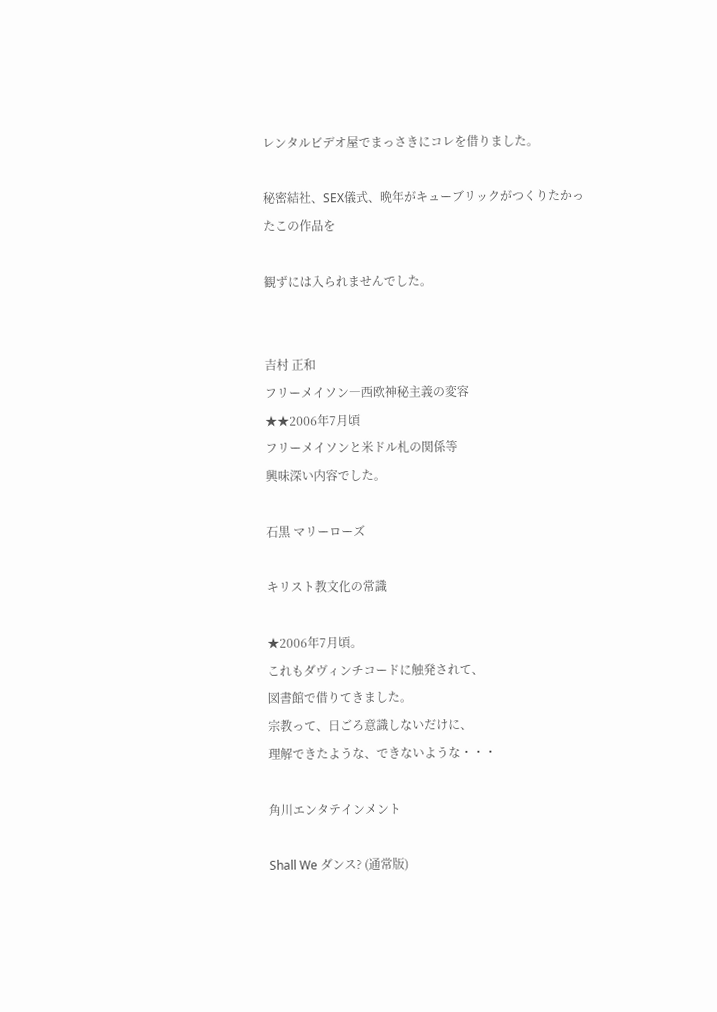レンタルビデオ屋でまっさきにコレを借りました。

秘密結社、SEX儀式、晩年がキューブリックがつくりたかったこの作品を

観ずには入られませんでした。


吉村 正和
フリーメイソン―西欧神秘主義の変容
★★2006年7月頃
フリーメイソンと米ドル札の関係等
興味深い内容でした。

石黒 マリーローズ

キリスト教文化の常識

★2006年7月頃。
これもダヴィンチコードに触発されて、
図書館で借りてきました。
宗教って、日ごろ意識しないだけに、
理解できたような、できないような・・・

角川エンタテインメント

Shall We ダンス? (通常版)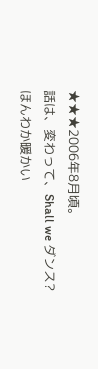★★★2006年8月頃。
話は、変わって、Shall we ダンス?
ほんわか暖かい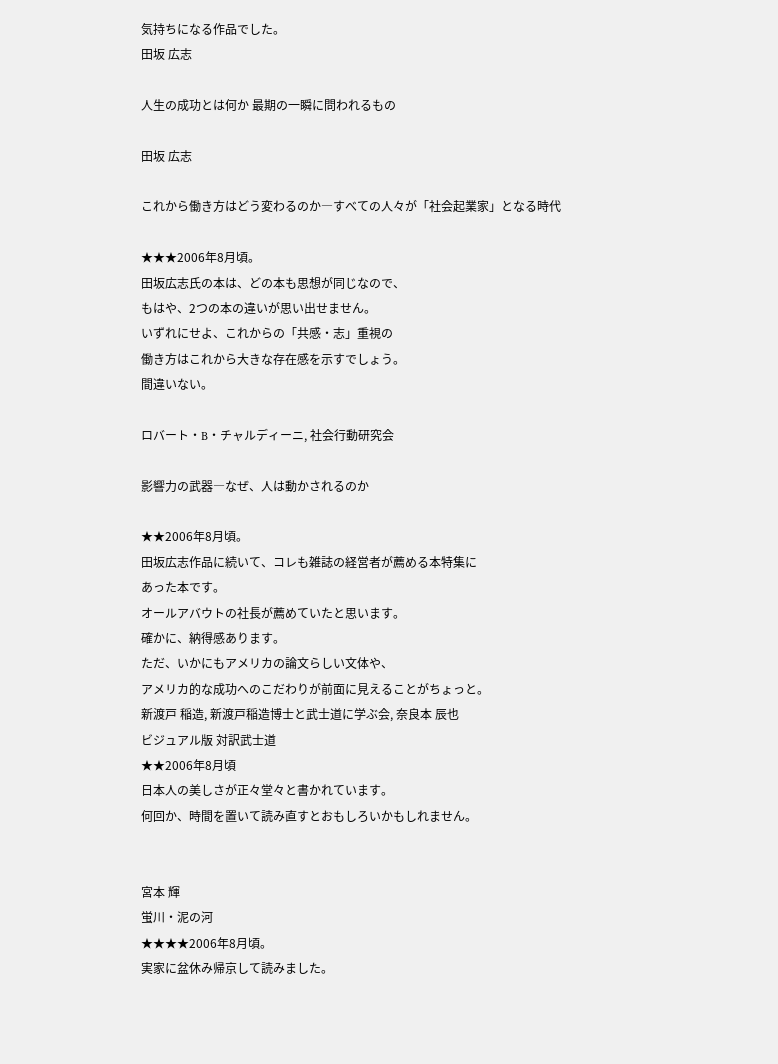気持ちになる作品でした。
田坂 広志

人生の成功とは何か 最期の一瞬に問われるもの

田坂 広志

これから働き方はどう変わるのか―すべての人々が「社会起業家」となる時代

★★★2006年8月頃。
田坂広志氏の本は、どの本も思想が同じなので、
もはや、2つの本の違いが思い出せません。
いずれにせよ、これからの「共感・志」重視の
働き方はこれから大きな存在感を示すでしょう。
間違いない。

ロバート・B・チャルディーニ, 社会行動研究会

影響力の武器―なぜ、人は動かされるのか

★★2006年8月頃。
田坂広志作品に続いて、コレも雑誌の経営者が薦める本特集に
あった本です。
オールアバウトの社長が薦めていたと思います。
確かに、納得感あります。
ただ、いかにもアメリカの論文らしい文体や、
アメリカ的な成功へのこだわりが前面に見えることがちょっと。
新渡戸 稲造, 新渡戸稲造博士と武士道に学ぶ会, 奈良本 辰也
ビジュアル版 対訳武士道
★★2006年8月頃
日本人の美しさが正々堂々と書かれています。
何回か、時間を置いて読み直すとおもしろいかもしれません。


宮本 輝
蛍川・泥の河
★★★★2006年8月頃。
実家に盆休み帰京して読みました。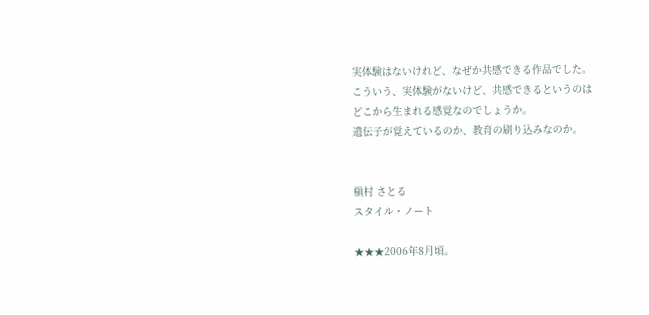実体験はないけれど、なぜか共感できる作品でした。
こういう、実体験がないけど、共感できるというのは
どこから生まれる感覚なのでしょうか。
遺伝子が覚えているのか、教育の刷り込みなのか。


槇村 さとる
スタイル・ノート

★★★2006年8月頃。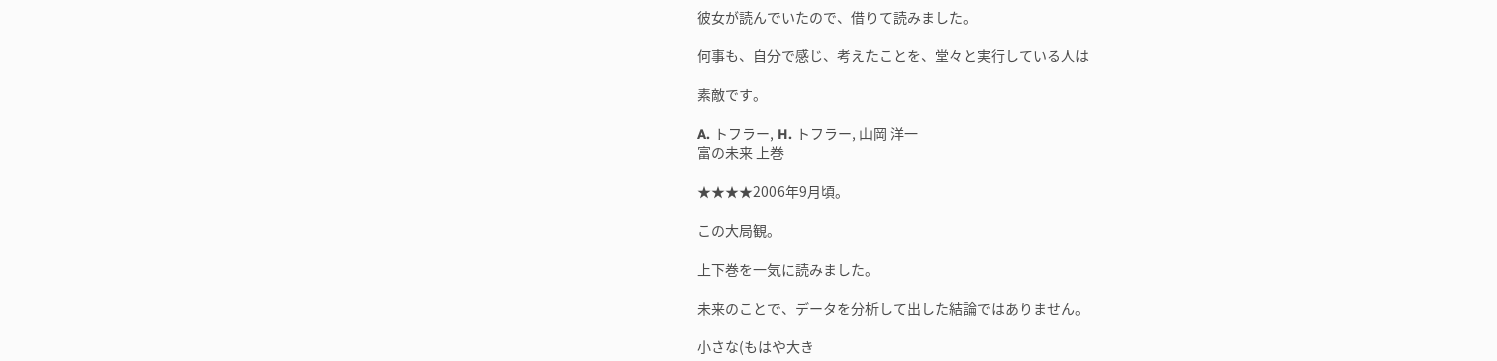彼女が読んでいたので、借りて読みました。

何事も、自分で感じ、考えたことを、堂々と実行している人は

素敵です。

A. トフラー, H. トフラー, 山岡 洋一
富の未来 上巻

★★★★2006年9月頃。

この大局観。

上下巻を一気に読みました。

未来のことで、データを分析して出した結論ではありません。

小さな(もはや大き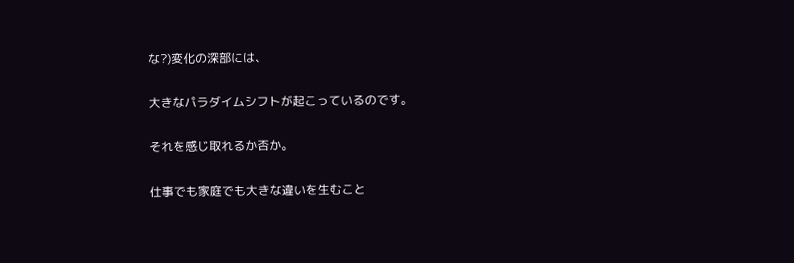な?)変化の深部には、

大きなパラダイムシフトが起こっているのです。

それを感じ取れるか否か。

仕事でも家庭でも大きな違いを生むこと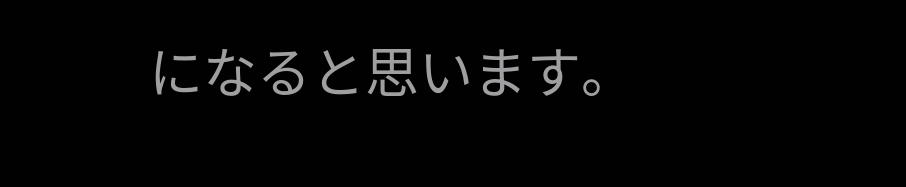になると思います。